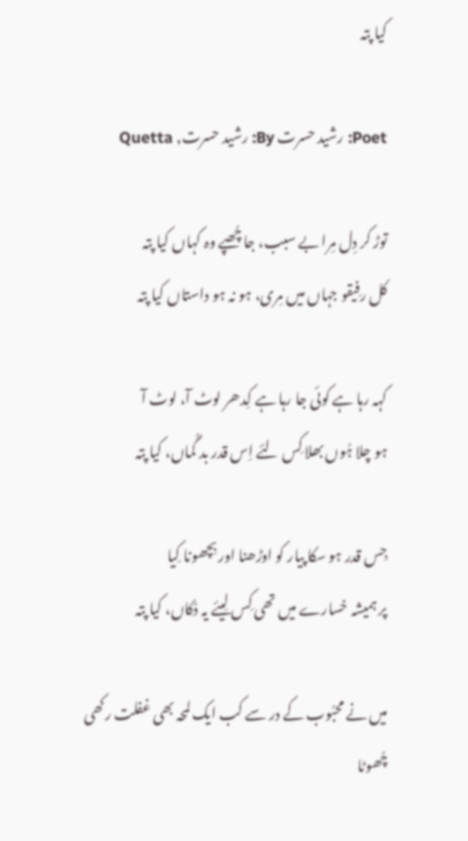کیا پتہ

Poet: رشید حسرت By: رشید حسرت, Quetta

توڑ کر دِل مِرا بے سبب، جا چُھپے وہ کہاں کیا پتہ
کل رفِیقو جہاں میں مِری، ہو نہ ہو داستاں کیا پتہ

کہہ رہا ہے کوئی جا رہا ہے کِدھر لوٹ آ، لوٹ آ
ہو چلا ہُوں بھلا کِس لئے اِس قدر بد گُماں، کیا پتہ

جِس قدر ہو سکا پیار کو اوڑھنا اور بِچھونا کِیا
پر ہمیشہ خسارے میں تھی کِس لِیئے یہ دُکاں، کیا پتہ

میں نے محبُوب کے در سے کب ایک لمحہ بھی غفلت رکھی
چُھوٹا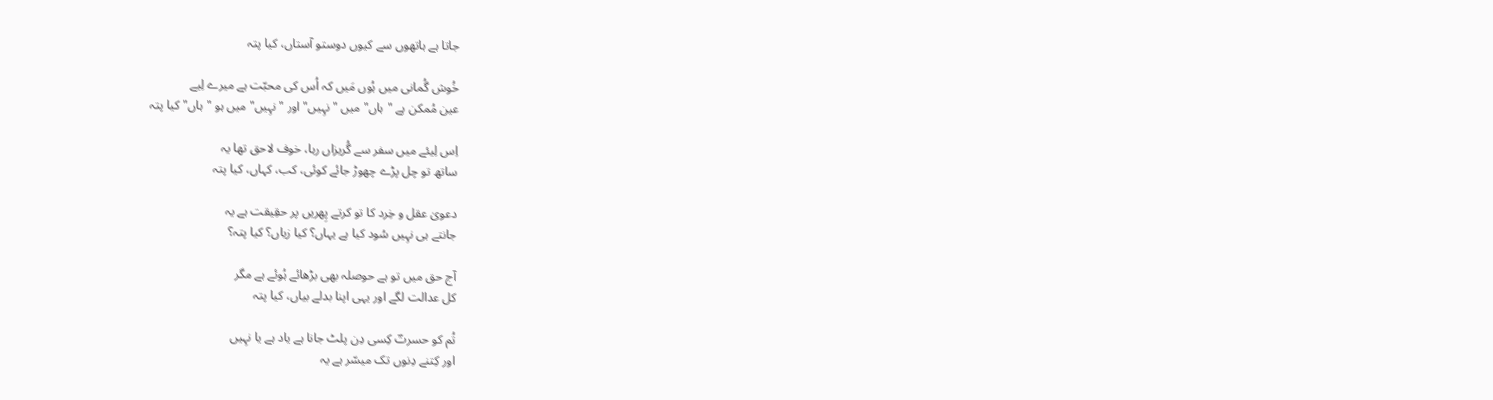جاتا ہے ہاتھوں سے کیوں دوستو آستاں، کیا پتہ

خُوش گُمانی میں ہُوں مَیں کہ اُس کی محبّت ہے میرے لِیے
عین مُمکن ہے "ہاں" میں "نہِیں" اور "نہِیں" میں ہو "ہاں" کیا پتہ

اِس لِیئے میں سفر سے گُریزاں رہا، خوف لاحق تھا یہ
ساتھ تو چل پڑے چھوڑ جائے کوئی، کب، کہاں، کیا پتہ

دعویٰ عقل و خِرد کا تو کرتے پِھریں پر حقِیقت ہے یہ
جانتے ہی نہِیں سُود کیا ہے یہاں؟ کیا زیاں؟ کیا پتہ؟

آج حق میں تو ہے حوصلہ بھی بڑھائے ہُوئے ہے مگر
کل عدالت لگے اور یہی اپنا بدلے بیاں، کیا پتہ

تُم کو حسرتؔ کِسی دِن پلٹ جانا ہے یاد ہے یا نہِیں
اور کِتنے دِنوں تک میسّر ہے یہ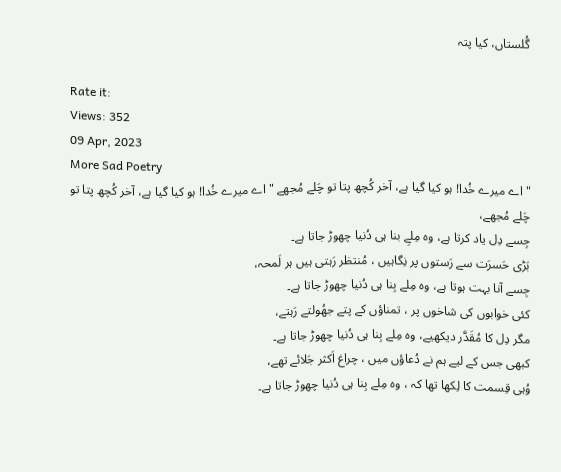گُلستاں، کیا پتہ

Rate it:
Views: 352
09 Apr, 2023
More Sad Poetry
" اے میرے خُدا! ہو کیا گیا ہے، آخر کُچھ پتا تو چَلے مُجھے " اے میرے خُدا! ہو کیا گیا ہے، آخر کُچھ پتا تو چَلے مُجھے،
جِسے دِل یاد کرتا ہے، وہ مِلےِ بنا ہی دُنیا چھوڑ جاتا ہے۔
بَڑی حَسرَت سے رَستوں پر نِگاہیں ، مُنتظر رَہتی ہیں ہر لَمحہ،
جِسے آنا بہت ہوتا ہے، وہ مِلے بِنا ہی دُنیا چھوڑ جاتا ہے۔
کئی خوابوں کی شاخوں پر ، تمناؤں کے پتے جھُولتے رَہتے،
مگر دِل کا مُقَدَّر دیکھیے، وہ مِلے بِنا ہی دُنیا چھوڑ جاتا ہے۔
کبھی جس کے لیے ہم نے دُعاؤں میں ، چراغ اَکثر جَلائے تھے،
وُہی قِسمت کا لِکھا تھا کہ ، وہ مِلے بِنا ہی دُنیا چھوڑ جاتا ہے۔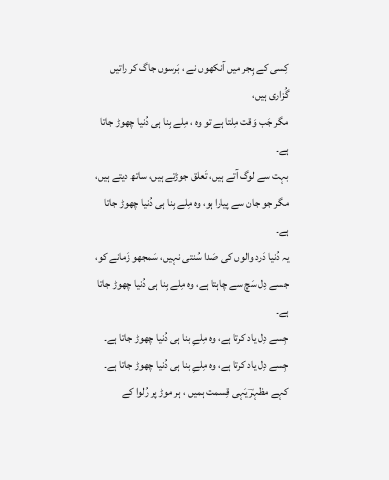کِسی کے ہِجر میں آنکھوں نے ، بَرسوں جاگ کر راتیں گُزاری ہیں،
مگر جَب وَقت مِلتا ہے تو وہ ، مِلے بِنا ہی دُنیا چھوڑ جاتا ہے۔
بہت سے لوگ آتے ہیں، تَعلق جوڑتے ہیں، ساتھ دیتے ہیں،
مگر جو جان سے پیارا ہو، وہ مِلے بِنا ہی دُنیا چھوڑ جاتا ہے۔
یہ دُنیا دَرد والوں کی صَدا سُنتی نہیں، سَمجھو زَمانے کو،
جسے دِل سَچ سے چاہتا ہے، وہ مِلے بِنا ہی دُنیا چھوڑ جاتا ہے۔
جِسے دِل یاد کرتا ہے، وہ مِلےِ بنا ہی دُنیا چھوڑ جاتا ہے۔
جِسے دِل یاد کرتا ہے، وہ مِلےِ بنا ہی دُنیا چھوڑ جاتا ہے۔
کہے مظہرؔ یَہی قِسمت ہمیں ، ہر موڑ پر رُلوا کے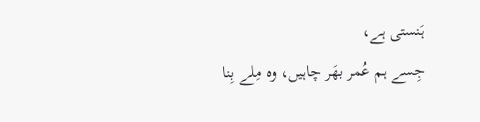ہَنستی ہے،
جِسے ہم عُمر بھَر چاہیں، وہ مِلے بِنا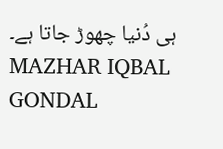ہی دُنیا چھوڑ جاتا ہے۔
MAZHAR IQBAL GONDAL